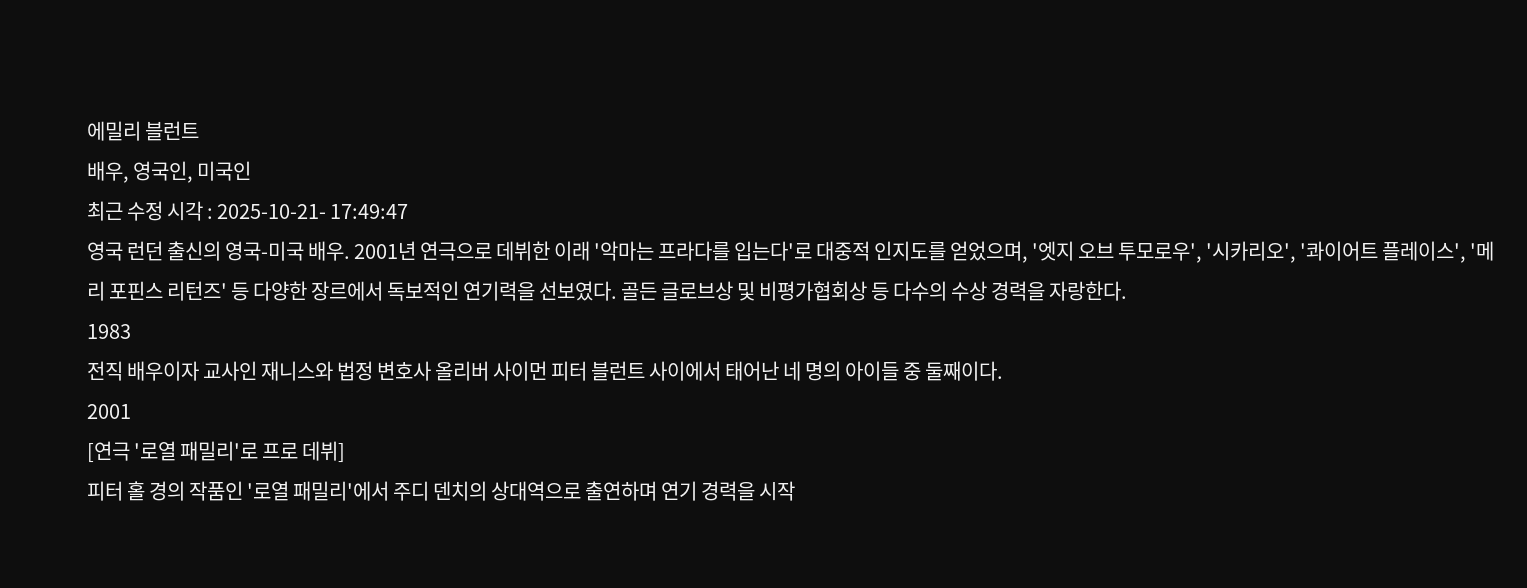에밀리 블런트
배우, 영국인, 미국인
최근 수정 시각 : 2025-10-21- 17:49:47
영국 런던 출신의 영국-미국 배우. 2001년 연극으로 데뷔한 이래 '악마는 프라다를 입는다'로 대중적 인지도를 얻었으며, '엣지 오브 투모로우', '시카리오', '콰이어트 플레이스', '메리 포핀스 리턴즈' 등 다양한 장르에서 독보적인 연기력을 선보였다. 골든 글로브상 및 비평가협회상 등 다수의 수상 경력을 자랑한다.
1983
전직 배우이자 교사인 재니스와 법정 변호사 올리버 사이먼 피터 블런트 사이에서 태어난 네 명의 아이들 중 둘째이다.
2001
[연극 '로열 패밀리'로 프로 데뷔]
피터 홀 경의 작품인 '로열 패밀리'에서 주디 덴치의 상대역으로 출연하며 연기 경력을 시작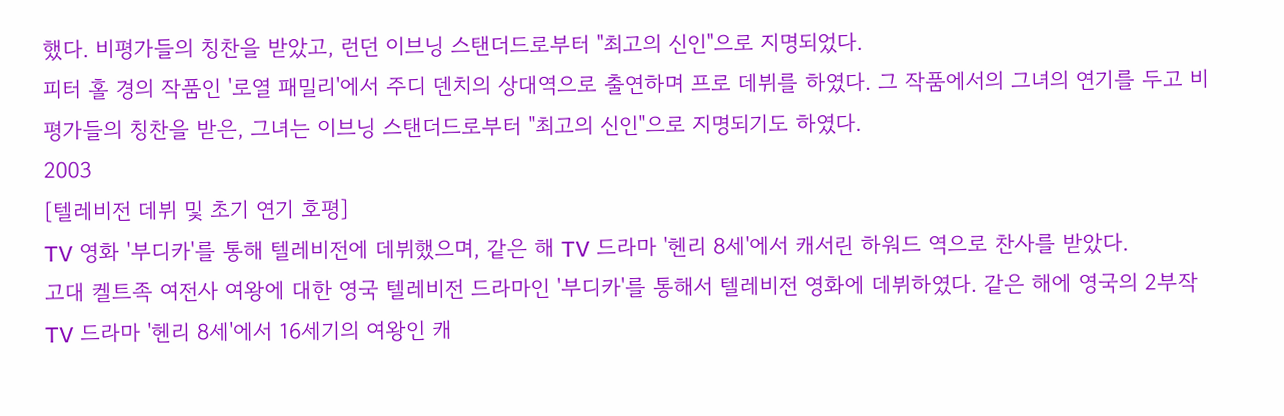했다. 비평가들의 칭찬을 받았고, 런던 이브닝 스탠더드로부터 "최고의 신인"으로 지명되었다.
피터 홀 경의 작품인 '로열 패밀리'에서 주디 덴치의 상대역으로 출연하며 프로 데뷔를 하였다. 그 작품에서의 그녀의 연기를 두고 비평가들의 칭찬을 받은, 그녀는 이브닝 스탠더드로부터 "최고의 신인"으로 지명되기도 하였다.
2003
[텔레비전 데뷔 및 초기 연기 호평]
TV 영화 '부디카'를 통해 텔레비전에 데뷔했으며, 같은 해 TV 드라마 '헨리 8세'에서 캐서린 하워드 역으로 찬사를 받았다.
고대 켈트족 여전사 여왕에 대한 영국 텔레비전 드라마인 '부디카'를 통해서 텔레비전 영화에 데뷔하였다. 같은 해에 영국의 2부작 TV 드라마 '헨리 8세'에서 16세기의 여왕인 캐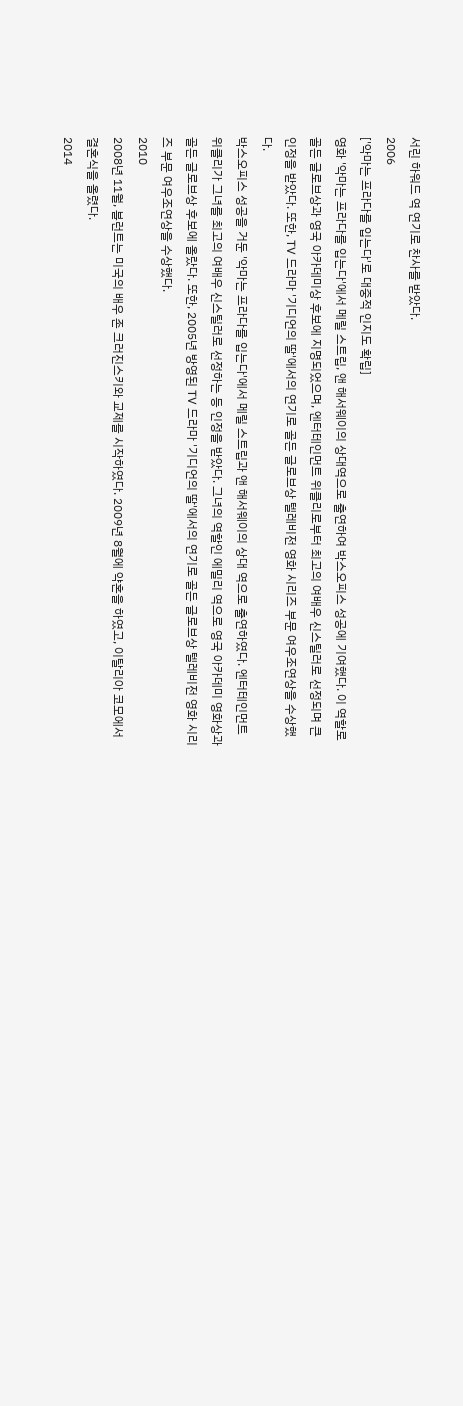서린 하워드 역 연기로 찬사를 받았다.
2006
['악마는 프라다를 입는다'로 대중적 인지도 확립]
영화 '악마는 프라다를 입는다'에서 메릴 스트립, 앤 해서웨이의 상대역으로 출연하여 박스오피스 성공에 기여했다. 이 역할로 골든 글로브상과 영국 아카데미상 후보에 지명되었으며, 엔터테인먼트 위클리로부터 최고의 여배우 신스틸러로 선정되며 큰 인정을 받았다. 또한, TV 드라마 '기디언의 딸'에서의 연기로 골든 글로브상 텔레비전 영화 시리즈 부문 여우조연상을 수상했다.
박스오피스 성공을 거둔 '악마는 프라다를 입는다'에서 메릴 스트립과 앤 해서웨이의 상대 역으로 출연하였다. 엔터테인먼트 위클리가 그녀를 최고의 여배우 신스틸러로 선정하는 등 인정을 받았다. 그녀의 역할인 에밀리 역으로 영국 아카데미 영화상과 골든 글로브상 후보에 올랐다. 또한, 2005년 방영된 TV 드라마 '기디언의 딸'에서의 연기로 골든 글로브상 텔레비전 영화 시리즈 부문 여우조연상을 수상했다.
2010
2008년 11월, 블런트는 미국의 배우 존 크러진스키와 교제를 시작하였다. 2009년 8월에 약혼을 하였고, 이탈리아 코모에서 결혼식을 올렸다.
2014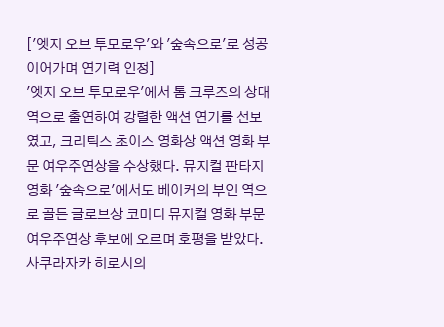['엣지 오브 투모로우'와 '숲속으로'로 성공 이어가며 연기력 인정]
'엣지 오브 투모로우'에서 톰 크루즈의 상대역으로 출연하여 강렬한 액션 연기를 선보였고, 크리틱스 초이스 영화상 액션 영화 부문 여우주연상을 수상했다. 뮤지컬 판타지 영화 '숲속으로'에서도 베이커의 부인 역으로 골든 글로브상 코미디 뮤지컬 영화 부문 여우주연상 후보에 오르며 호평을 받았다.
사쿠라자카 히로시의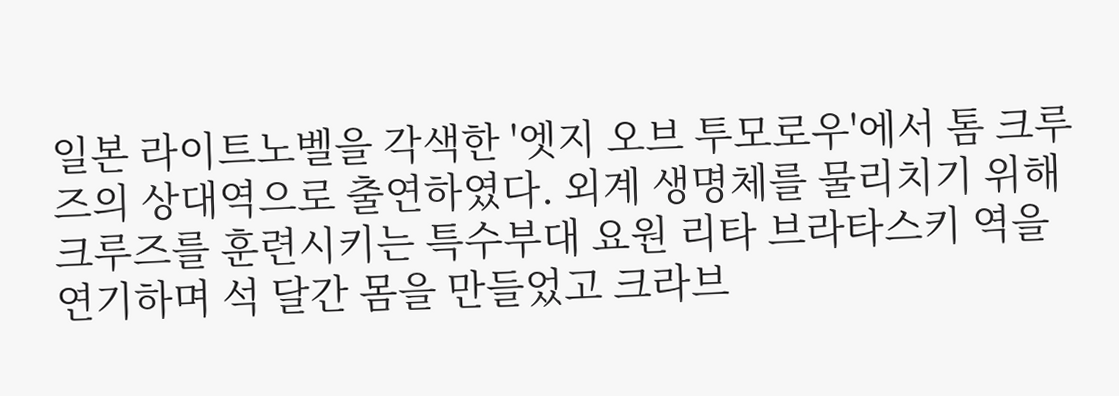일본 라이트노벨을 각색한 '엣지 오브 투모로우'에서 톰 크루즈의 상대역으로 출연하였다. 외계 생명체를 물리치기 위해 크루즈를 훈련시키는 특수부대 요원 리타 브라타스키 역을 연기하며 석 달간 몸을 만들었고 크라브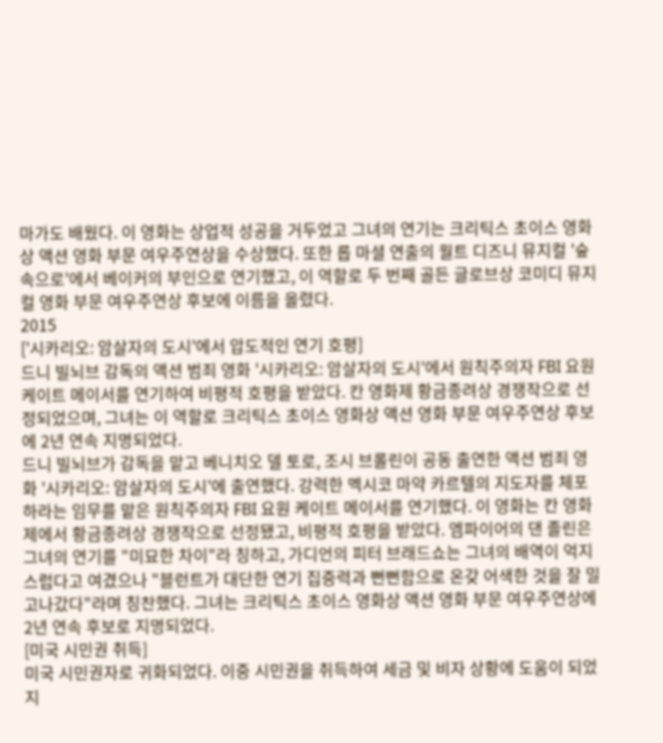마가도 배웠다. 이 영화는 상업적 성공을 거두었고 그녀의 연기는 크리틱스 초이스 영화상 액션 영화 부문 여우주연상을 수상했다. 또한 롭 마셜 연출의 월트 디즈니 뮤지컬 '숲속으로'에서 베이커의 부인으로 연기했고, 이 역할로 두 번째 골든 글로브상 코미디 뮤지컬 영화 부문 여우주연상 후보에 이름을 올렸다.
2015
['시카리오: 암살자의 도시'에서 압도적인 연기 호평]
드니 빌뇌브 감독의 액션 범죄 영화 '시카리오: 암살자의 도시'에서 원칙주의자 FBI 요원 케이트 메이서를 연기하여 비평적 호평을 받았다. 칸 영화제 황금종려상 경쟁작으로 선정되었으며, 그녀는 이 역할로 크리틱스 초이스 영화상 액션 영화 부문 여우주연상 후보에 2년 연속 지명되었다.
드니 빌뇌브가 감독을 맡고 베니치오 델 토로, 조시 브롤린이 공동 출연한 액션 범죄 영화 '시카리오: 암살자의 도시'에 출연했다. 강력한 멕시코 마약 카르텔의 지도자를 체포하라는 임무를 맡은 원칙주의자 FBI 요원 케이트 메이서를 연기했다. 이 영화는 칸 영화제에서 황금종려상 경쟁작으로 선정됐고, 비평적 호평을 받았다. 엠파이어의 댄 졸린은 그녀의 연기를 "미묘한 차이"라 칭하고, 가디언의 피터 브래드쇼는 그녀의 배역이 억지스럽다고 여겼으나 "블런트가 대단한 연기 집중력과 뻔뻔함으로 온갖 어색한 것을 잘 밀고나갔다"라며 칭찬했다. 그녀는 크리틱스 초이스 영화상 액션 영화 부문 여우주연상에 2년 연속 후보로 지명되었다.
[미국 시민권 취득]
미국 시민권자로 귀화되었다. 이중 시민권을 취득하여 세금 및 비자 상황에 도움이 되었지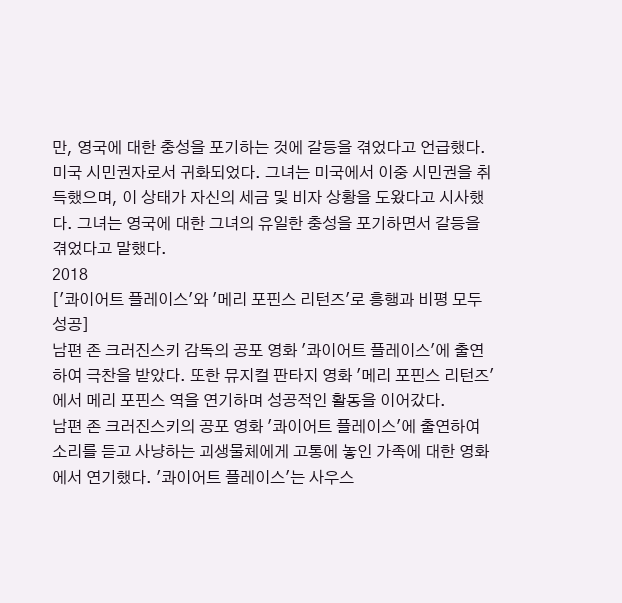만, 영국에 대한 충성을 포기하는 것에 갈등을 겪었다고 언급했다.
미국 시민권자로서 귀화되었다. 그녀는 미국에서 이중 시민권을 취득했으며, 이 상태가 자신의 세금 및 비자 상황을 도왔다고 시사했다. 그녀는 영국에 대한 그녀의 유일한 충성을 포기하면서 갈등을 겪었다고 말했다.
2018
['콰이어트 플레이스'와 '메리 포핀스 리턴즈'로 흥행과 비평 모두 성공]
남편 존 크러진스키 감독의 공포 영화 '콰이어트 플레이스'에 출연하여 극찬을 받았다. 또한 뮤지컬 판타지 영화 '메리 포핀스 리턴즈'에서 메리 포핀스 역을 연기하며 성공적인 활동을 이어갔다.
남편 존 크러진스키의 공포 영화 '콰이어트 플레이스'에 출연하여 소리를 듣고 사냥하는 괴생물체에게 고통에 놓인 가족에 대한 영화에서 연기했다. '콰이어트 플레이스'는 사우스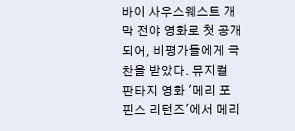바이 사우스웨스트 개막 전야 영화로 첫 공개되어, 비평가들에게 극찬을 받았다. 뮤지컬 판타지 영화 '메리 포핀스 리턴즈'에서 메리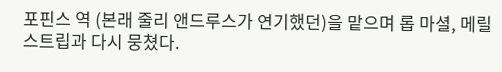포핀스 역 (본래 줄리 앤드루스가 연기했던)을 맡으며 롭 마셜, 메릴 스트립과 다시 뭉쳤다.